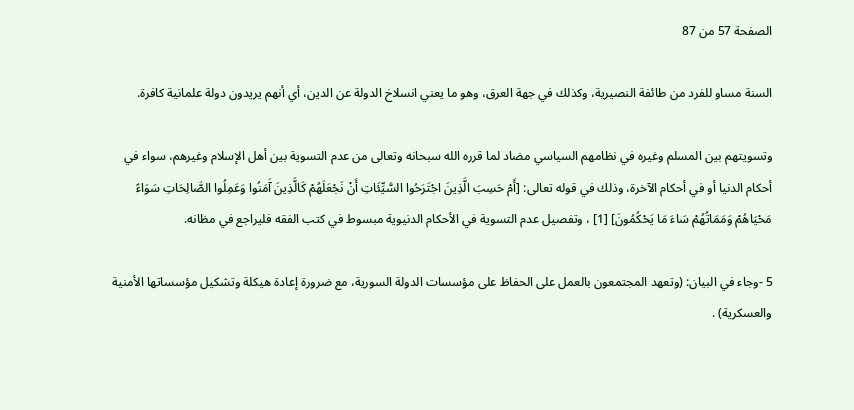الصفحة 57 من 87

السنة مساو للفرد من طائفة النصيرية، وكذلك في جهة العرق، وهو ما يعني انسلاخ الدولة عن الدين، أي أنهم يريدون دولة علمانية كافرة.

وتسويتهم بين المسلم وغيره في نظامهم السياسي مضاد لما قرره الله سبحانه وتعالى من عدم التسوية بين أهل الإسلام وغيرهم، سواء في أحكام الدنيا أو في أحكام الآخرة، وذلك في قوله تعالى: [أَمْ حَسِبَ الَّذِينَ اجْتَرَحُوا السَّيِّئَاتِ أَنْ نَجْعَلَهُمْ كَالَّذِينَ آَمَنُوا وَعَمِلُوا الصَّالِحَاتِ سَوَاءً مَحْيَاهُمْ وَمَمَاتُهُمْ سَاءَ مَا يَحْكُمُونَ] [1] ، وتفصيل عدم التسوية في الأحكام الدنيوية مبسوط في كتب الفقه فليراجع في مظانه.

5 -وجاء في البيان: (وتعهد المجتمعون بالعمل على الحفاظ على مؤسسات الدولة السورية، مع ضرورة إعادة هيكلة وتشكيل مؤسساتها الأمنية والعسكرية) .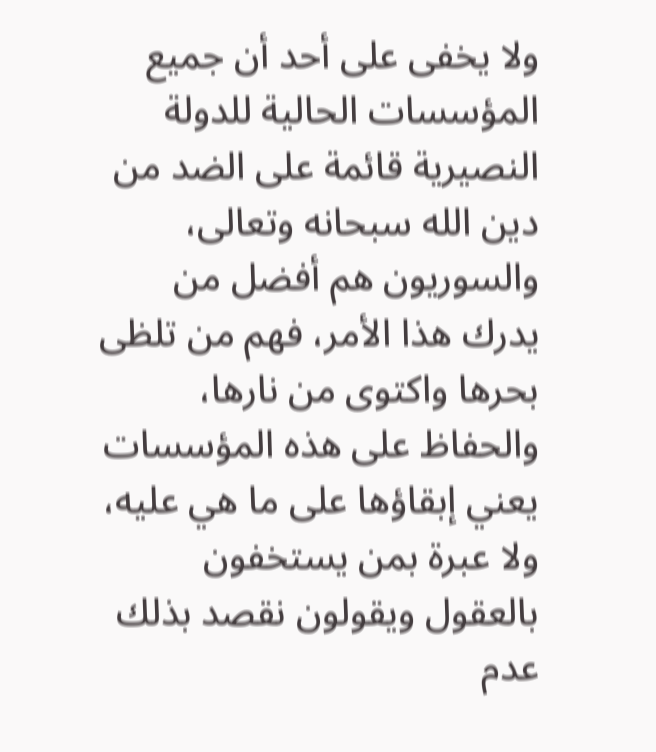ولا يخفى على أحد أن جميع المؤسسات الحالية للدولة النصيرية قائمة على الضد من دين الله سبحانه وتعالى، والسوريون هم أفضل من يدرك هذا الأمر، فهم من تلظى بحرها واكتوى من نارها، والحفاظ على هذه المؤسسات يعني إبقاؤها على ما هي عليه، ولا عبرة بمن يستخفون بالعقول ويقولون نقصد بذلك عدم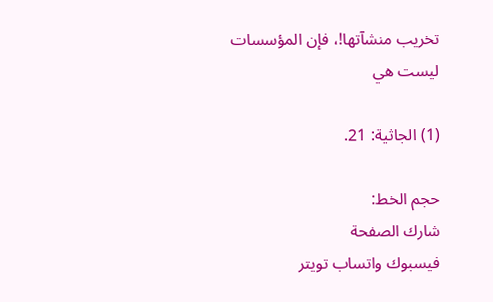تخريب منشآتها!، فإن المؤسسات ليست هي

(1) الجاثية: 21.

حجم الخط:
شارك الصفحة
فيسبوك واتساب تويتر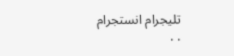تليجرام انستجرام
. .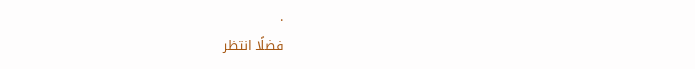.
فضلًا انتظر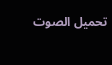تحميل الصوت